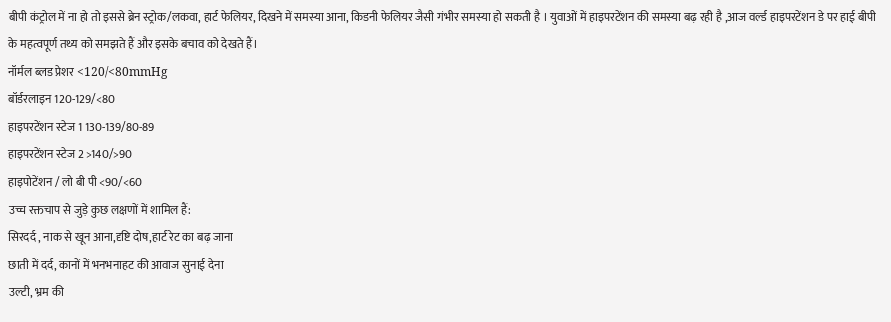बीपी कंट्रोल में ना हो तो इससे ब्रेन स्ट्रोक/लकवा, हार्ट फेलियर, दिखने में समस्या आना, किडनी फेलियर जैसी गंभीर समस्या हो सकती है । युवाओं में हाइपरटेंशन की समस्या बढ़ रही है ,आज वर्ल्ड हाइपरटेंशन डे पर हाई बीपी के महत्वपूर्ण तथ्य को समझते हैं और इसके बचाव को देखते हैं।
नॉर्मल ब्लड प्रेशर <120/<80mmHg
बॉर्डरलाइन 120-129/<80
हाइपरटेंशन स्टेज 1 130-139/80-89
हाइपरटेंशन स्टेज 2 >140/>90
हाइपोटेंशन / लो बी पी <90/<60
उच्च रक्तचाप से जुड़े कुछ लक्षणों में शामिल हैं:
सिरदर्द , नाक से खून आना,दृष्टि दोष,हार्ट रेट का बढ़ जाना
छाती में दर्द, कानों में भनभनाहट की आवाज सुनाई देना
उल्टी, भ्रम की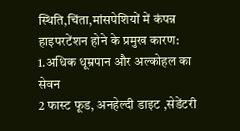स्थिति,चिंता,मांसपेशियों में कंपन्न
हाइपरटेंशन होने के प्रमुख कारण:
1.अधिक धूम्रपान और अल्कोहल का सेवन
2 फास्ट फूड, अनहेल्दी डाइट ,सेडेंटरी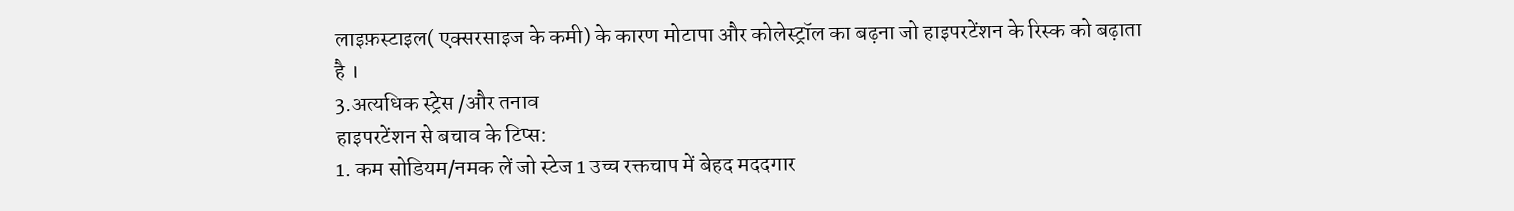लाइफ़स्टाइल( एक्सरसाइज के कमी) के कारण मोटापा और कोलेस्ट्रॉल का बढ़ना जो हाइपरटेंशन के रिस्क को बढ़ाता है ।
3.अत्यधिक स्ट्रेस /और तनाव
हाइपरटेंशन से बचाव के टिप्स:
1. कम सोडियम/नमक लें जो स्टेज 1 उच्च रक्तचाप में बेहद मददगार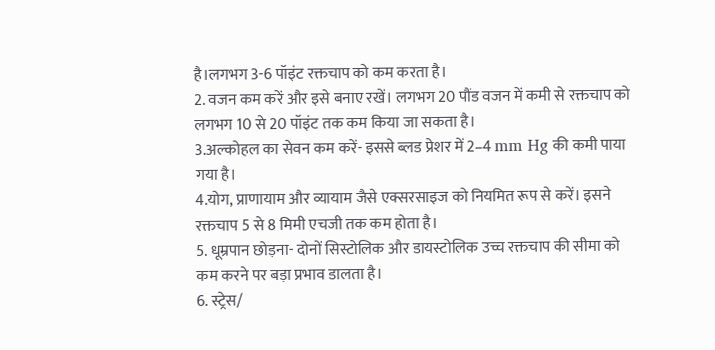है।लगभग 3-6 पॉइंट रक्तचाप को कम करता है।
2. वजन कम करें और इसे बनाए रखें। लगभग 20 पौंड वजन में कमी से रक्तचाप को लगभग 10 से 20 पॉइंट तक कम किया जा सकता है।
3.अल्कोहल का सेवन कम करें- इससे ब्लड प्रेशर में 2–4 mm Hg की कमी पाया गया है।
4.योग, प्राणायाम और व्यायाम जैसे एक्सरसाइज को नियमित रूप से करें। इसने रक्तचाप 5 से 8 मिमी एचजी तक कम होता है।
5. धूम्रपान छोड़ना- दोनों सिस्टोलिक और डायस्टोलिक उच्च रक्तचाप की सीमा को कम करने पर बड़ा प्रभाव डालता है।
6. स्ट्रेस/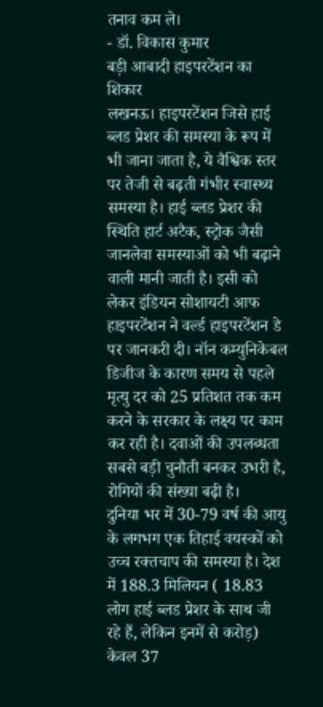तनाव कम ले।
- डॉ. विकास कुमार
बड़ी आबादी हाइपरटेंशन का शिकार
लखनऊ। हाइपरटेंशन जिसे हाई ब्लड प्रेशर की समस्या के रूप में भी जाना जाता है, ये वैश्विक स्तर पर तेजी से बढ़ती गंभीर स्वास्थ्य समस्या है। हाई ब्लड प्रेशर की स्थिति हार्ट अटैक, स्ट्रोक जैसी जानलेवा समस्याओं को भी बढ़ाने वाली मानी जाती है। इसी को लेकर इंडियन सोशायटी आफ हाइपरटेंशन ने वर्ल्ड हाइपरटेंशन डे पर जानकरी दी। नॉन कम्युनिकेबल डिजीज के कारण समय से पहले मृत्यु दर को 25 प्रतिशत तक कम करने के सरकार के लक्ष्य पर काम कर रही है। दवाओं की उपलब्धता सबसे बड़ी चुनौती बनकर उभरी है, रोगियों की संख्या बढ़ी है।
दुनिया भर में 30-79 वर्ष की आयु के लगभग एक तिहाई वयस्कों को उच्च रक्तचाप की समस्या है। देश में 188.3 मिलियन ( 18.83 लोग हाई ब्लड प्रेशर के साथ जी रहे हैं, लेकिन इनमें से करोड़) केवल 37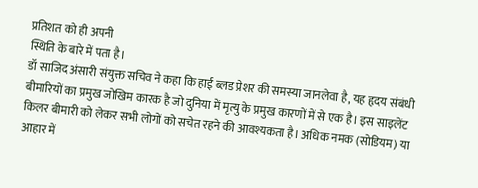प्रतिशत को ही अपनी
स्थिति के बारे में पता है।
डॉ साजिद अंसारी संयुक्त सचिव ने कहा कि हाई ब्लड प्रेशर की समस्या जानलेवा है, यह हृदय संबंधी बीमारियों का प्रमुख जोखिम कारक है जो दुनिया में मृत्यु के प्रमुख कारणों में से एक है। इस साइलेंट किलर बीमारी को लेकर सभी लोगों को सचेत रहने की आवश्यकता है। अधिक नमक (सोडियम) या आहार में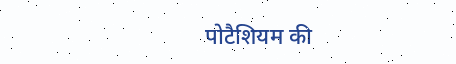पोटैशियम की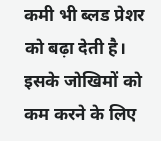कमी भी ब्लड प्रेशर को बढ़ा देती है। इसके जोखिमों को कम करने के लिए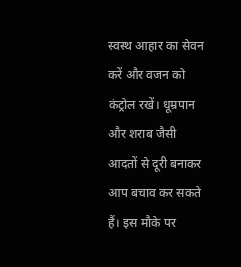स्वस्थ आहार का सेवन करें और वजन को कंट्रोल रखें। धूम्रपान और शराब जैसी आदतों से दूरी बनाकर आप बचाव कर सकते हैं। इस मौके पर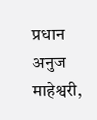प्रधान अनुज माहेश्वरी,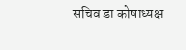सचिव डा कोषाध्यक्ष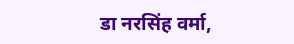डा नरसिंह वर्मा,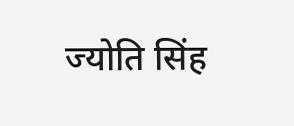ज्योति सिंह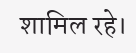शामिल रहे।